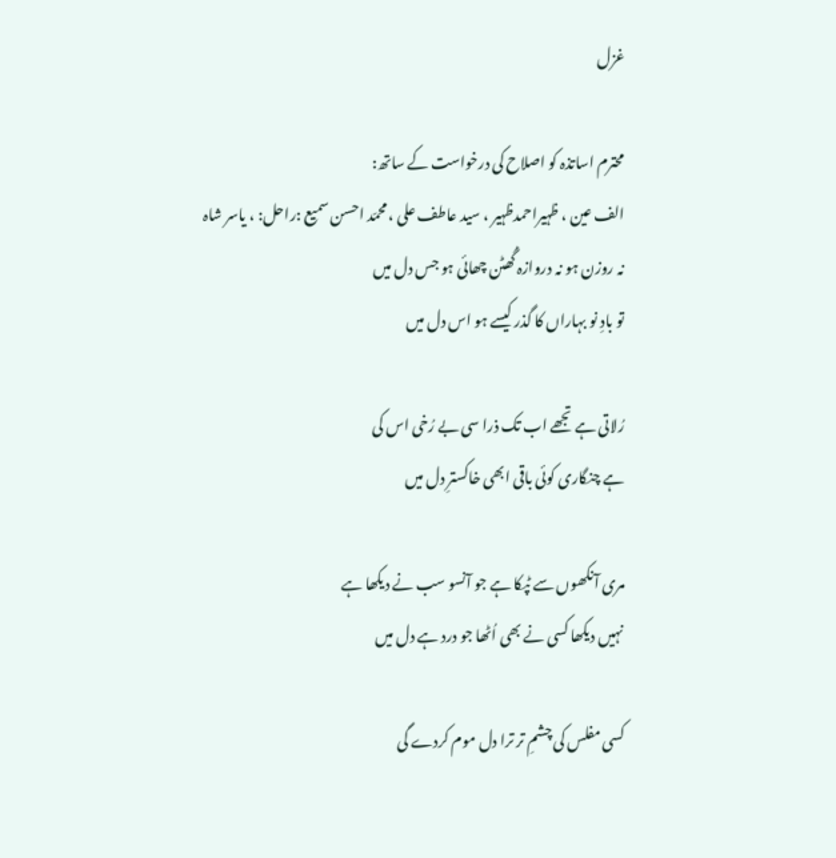غزل

محترم اساتذہ کو اصلاح کی درخواست کے ساتھ:
الف عین ، ظہیراحمدظہیر ، سید عاطف علی ، محمّد احسن سمیع :راحل: ، یاسر شاہ
نہ روزن ہو نہ دروازہ گُھٹن چھائی ہو جس دل میں
تو بادِ نو بہاراں کا گذر کیسے ہو اس دل میں

رُلاتی ہے تجھے اب تک ذرا سی بے رُخی اس کی
ہے چنگاری کوئی باقی ابھی خاکسترِ دل میں

مری آنکھوں سے ٹپکا ہے جو آنسو سب نے دیکھا ہے
نہیں دیکھا کسی نے بھی اُٹھا جو درد ہے دل میں

کسی مفلس کی چشمِ تر ترا دل موم کردے گی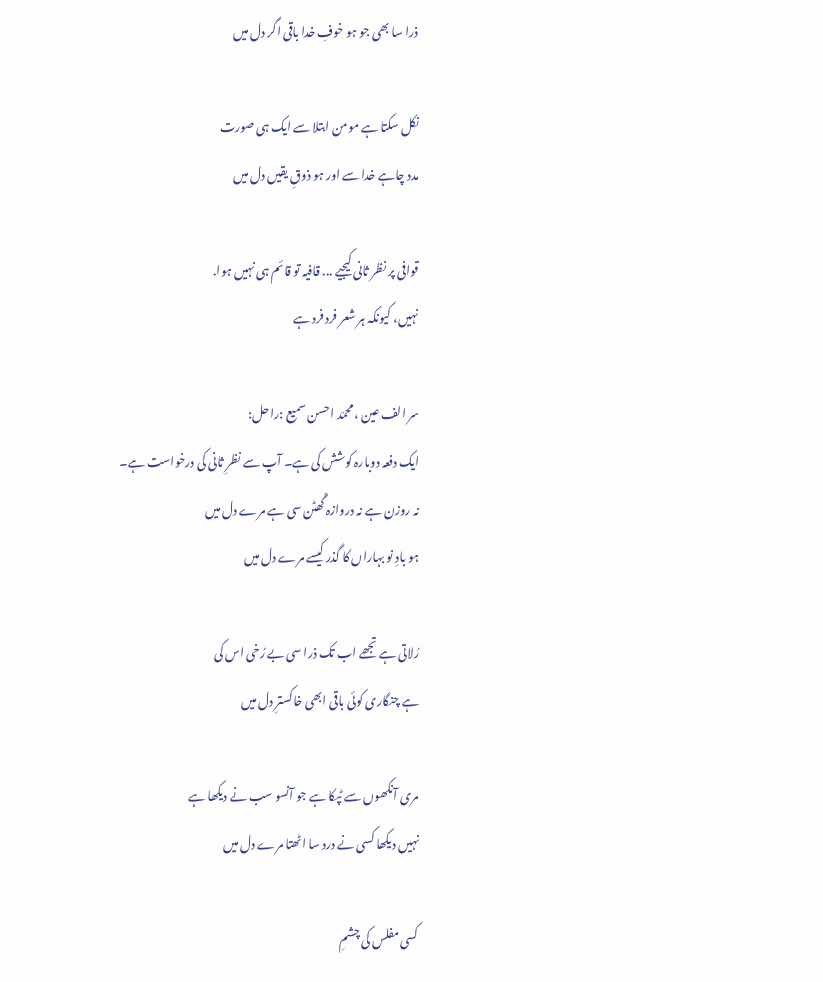ذرا سا بھی جو ہو خوفِ خدا باقی اگر دل میں

نکل سکتا ہے مومن ابتلا سے ایک ہی صورت
مدد چاہے خدا سے اور ہو ذوقِ یقیں دل میں

قوافی پر نظر ثانی کیجیے ... قافیہ تو قائم ہی نہیں ہوا.
نہیں، کیونکہ ہر شعر فرد فرد ہے

سر الف عین ، محمّد احسن سمیع :راحل:
ایک دفعہ دوبارہ کوشش کی ہے۔ آپ سے نظرِ ثانی کی درخواست ہے۔
نہ روزن ہے نہ دروازہ گُھٹن سی ہے مرے دل میں
ہو بادِ نو بہاراں کا گذر کیسے مرے دل میں

رُلاتی ہے تجھے اب تک ذرا سی بے رُخی اس کی
ہے چنگاری کوئی باقی ابھی خاکسترِ دل میں

مری آنکھوں سے ٹپکا ہے جو آنسو سب نے دیکھا ہے
نہیں دیکھا کسی نے درد سا اٹھتا مرے دل میں

کسی مفلس کی چشمِ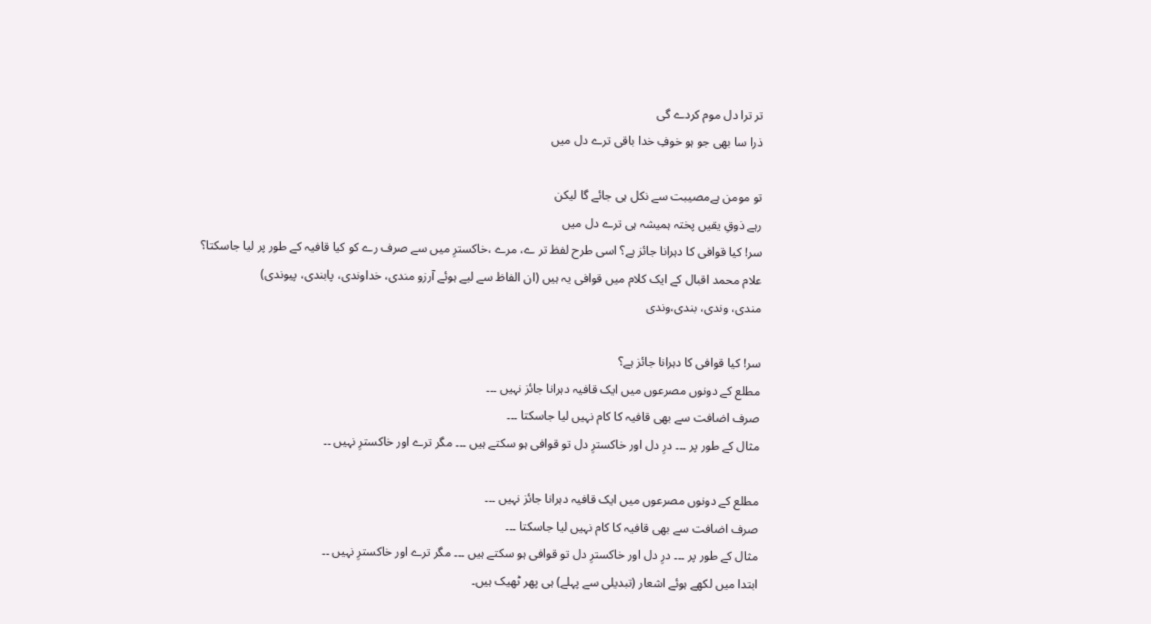تر ترا دل موم کردے گی
ذرا سا بھی جو ہو خوفِ خدا باقی ترے دل میں

تو مومن ہےمصیبت سے نکل ہی جائے گا لیکن
رہے ذوقِ یقیں پختہ ہمیشہ ہی ترے دل میں
سر! کیا قوافی کا دہرانا جائز ہے؟ اسی طرح لفظ تر ے، مرے ،خاکسترِ میں سے صرف رے کو کیا قافیہ کے طور پر لیا جاسکتا؟
علام محمد اقبال کے ایک کلام میں قوافی یہ ہیں (ان الفاظ سے لیے ہوئے آرزو مندی، خداوندی، پابندی، پیوندی)
مندی، وندی، بندی،وندی

سر! کیا قوافی کا دہرانا جائز ہے؟
مطلع کے دونوں مصرعوں میں ایک قافیہ دہرانا جائز نہیں ۔۔۔
صرف اضافت سے بھی قافیہ کا کام نہیں لیا جاسکتا ۔۔۔
مثال کے طور پر ۔۔۔ درِ دل اور خاکسترِ دل تو قوافی ہو سکتے ہیں ۔۔۔ مگر ترے اور خاکسترِ نہیں ۔۔

مطلع کے دونوں مصرعوں میں ایک قافیہ دہرانا جائز نہیں ۔۔۔
صرف اضافت سے بھی قافیہ کا کام نہیں لیا جاسکتا ۔۔۔
مثال کے طور پر ۔۔۔ درِ دل اور خاکسترِ دل تو قوافی ہو سکتے ہیں ۔۔۔ مگر ترے اور خاکسترِ نہیں ۔۔
ابتدا میں لکھے ہوئے اشعار (تبدیلی سے پہلے) ہی پھر ٹھیک ہیں۔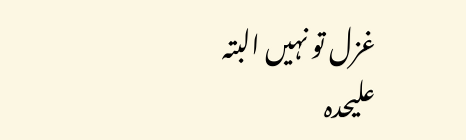غزل تو نہیں البتہ علیحدہ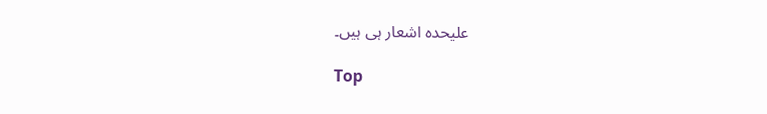علیحدہ اشعار ہی ہیں۔

Top